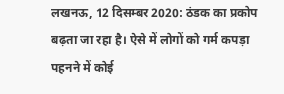लखनऊ, 12 दिसम्बर 2020: ठंडक का प्रकोप बढ़ता जा रहा है। ऐसे में लोगों को गर्म कपड़ा पहनने में कोई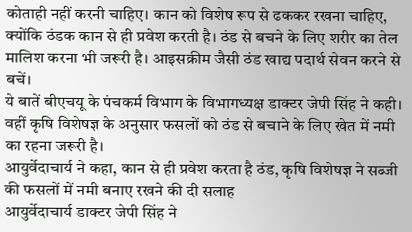कोताही नहीं करनी चाहिए। कान को विशेष रूप से ढककर रखना चाहिए, क्योंकि ठंडक कान से ही प्रवेश करती है। ठंड से बचने के लिए शरीर का तेल मालिश करना भी जरूरी है। आइसक्रीम जैसी ठंड खाद्य पदार्थ सेवन करने से बचें।
ये बातें बीएचयू के पंचकर्म विभाग के विभागध्यक्ष डाक्टर जेपी सिंह ने कही। वहीं कृषि विशेषज्ञ के अनुसार फसलों को ठंड से बचाने के लिए खेत में नमी का रहना जरूरी है।
आयुर्वेदाचार्य ने कहा, कान से ही प्रवेश करता है ठंड, कृषि विशेषज्ञ ने सब्जी की फसलों में नमी बनाए रखने की दी सलाह
आयुर्वेदाचार्य डाक्टर जेपी सिंह ने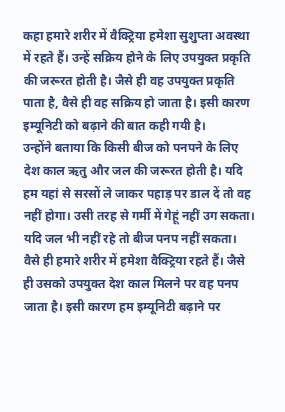कहा हमारे शरीर में वैक्ट्रिया हमेशा सुशुप्ता अवस्था में रहते हैं। उन्हें सक्रिय होने के लिए उपयुक्त प्रकृति की जरूरत होती है। जैसे ही वह उपयुक्त प्रकृति पाता है, वैसे ही वह सक्रिय हो जाता है। इसी कारण इम्यूनिटी को बढ़ाने की बात कही गयी है।
उन्होंने बताया कि किसी बीज को पनपने के लिए देश काल ऋतु और जल की जरूरत होती है। यदि हम यहां से सरसों ले जाकर पहाड़ पर डाल दें तो वह नहीं होगा। उसी तरह से गर्मी में गेहूं नहीं उग सकता। यदि जल भी नहीं रहे तो बीज पनप नहीं सकता। वैसे ही हमारे शरीर में हमेशा वैक्ट्रिया रहते हैं। जैसे ही उसको उपयुक्त देश काल मिलने पर वह पनप जाता है। इसी कारण हम इम्यूनिटी बढ़ाने पर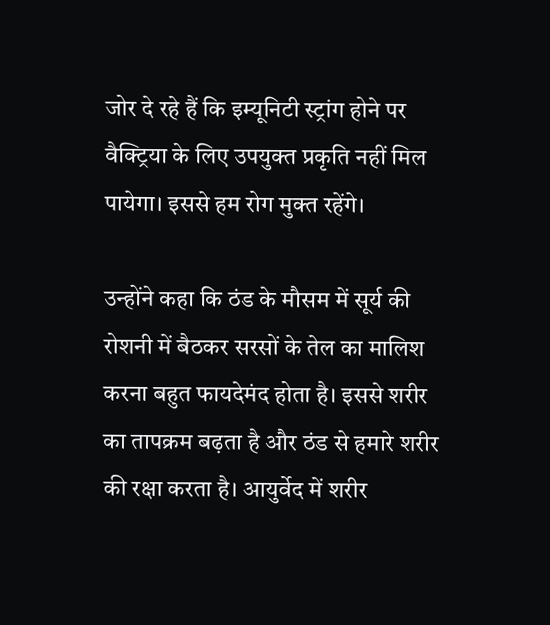जोर दे रहे हैं कि इम्यूनिटी स्ट्रांग होने पर वैक्ट्रिया के लिए उपयुक्त प्रकृति नहीं मिल पायेगा। इससे हम रोग मुक्त रहेंगे।

उन्होंने कहा कि ठंड के मौसम में सूर्य की रोशनी में बैठकर सरसों के तेल का मालिश करना बहुत फायदेमंद होता है। इससे शरीर का तापक्रम बढ़ता है और ठंड से हमारे शरीर की रक्षा करता है। आयुर्वेद में शरीर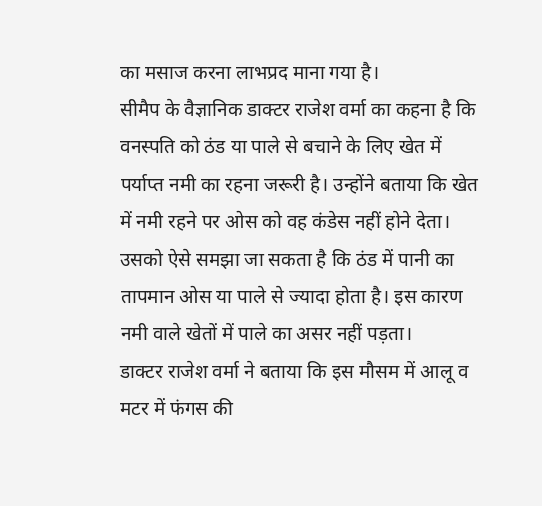का मसाज करना लाभप्रद माना गया है।
सीमैप के वैज्ञानिक डाक्टर राजेश वर्मा का कहना है कि वनस्पति को ठंड या पाले से बचाने के लिए खेत में पर्याप्त नमी का रहना जरूरी है। उन्होंने बताया कि खेत में नमी रहने पर ओस को वह कंडेस नहीं होने देता। उसको ऐसे समझा जा सकता है कि ठंड में पानी का तापमान ओस या पाले से ज्यादा होता है। इस कारण नमी वाले खेतों में पाले का असर नहीं पड़ता।
डाक्टर राजेश वर्मा ने बताया कि इस मौसम में आलू व मटर में फंगस की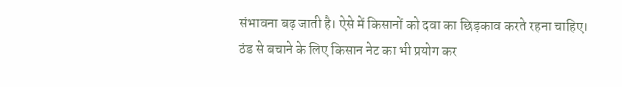संभावना बढ़ जाती है। ऐसे में किसानों को दवा का छिड़काव करते रहना चाहिए। ठंड से बचाने के लिए किसान नेट का भी प्रयोग कर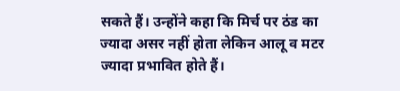सकते हैं। उन्होंने कहा कि मिर्च पर ठंड का ज्यादा असर नहीं होता लेकिन आलू व मटर ज्यादा प्रभावित होते हैं।